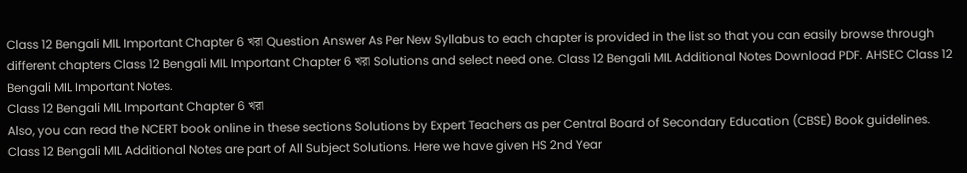Class 12 Bengali MIL Important Chapter 6 খরা Question Answer As Per New Syllabus to each chapter is provided in the list so that you can easily browse through different chapters Class 12 Bengali MIL Important Chapter 6 খরা Solutions and select need one. Class 12 Bengali MIL Additional Notes Download PDF. AHSEC Class 12 Bengali MIL Important Notes.
Class 12 Bengali MIL Important Chapter 6 খরা
Also, you can read the NCERT book online in these sections Solutions by Expert Teachers as per Central Board of Secondary Education (CBSE) Book guidelines. Class 12 Bengali MIL Additional Notes are part of All Subject Solutions. Here we have given HS 2nd Year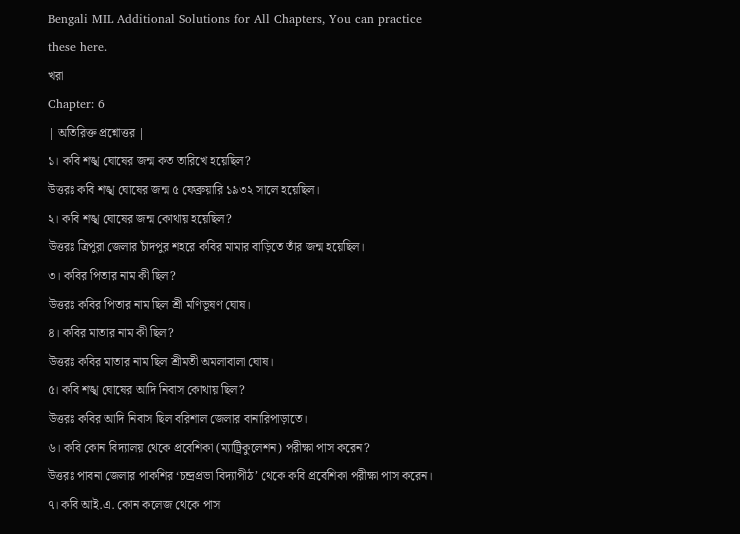Bengali MIL Additional Solutions for All Chapters, You can practice these here.
খরা
Chapter: 6
| অতিরিক্ত প্রশ্নোত্তর |
১। কবি শঙ্খ ঘোষের জন্ম কত তারিখে হয়েছিল?
উত্তরঃ কবি শঙ্খ ঘোষের জন্ম ৫ ফেব্রুয়ারি ১৯৩২ সালে হয়েছিল।
২। কবি শঙ্খ ঘোষের জন্ম কোথায় হয়েছিল?
উত্তরঃ ত্রিপুরা জেলার চাঁদপুর শহরে কবির মামার বাড়িতে তাঁর জন্ম হয়েছিল।
৩। কবির পিতার নাম কী ছিল?
উত্তরঃ কবির পিতার নাম ছিল শ্রী মণিভূষণ ঘোষ।
৪। কবির মাতার নাম কী ছিল?
উত্তরঃ কবির মাতার নাম ছিল শ্রীমতী অমলাবালা ঘোষ।
৫। কবি শঙ্খ ঘোষের আদি নিবাস কোথায় ছিল?
উত্তরঃ কবির আদি নিবাস ছিল বরিশাল জেলার বানারিপাড়াতে।
৬। কবি কোন বিদ্যালয় থেকে প্রবেশিকা (ম্যাট্রিকুলেশন) পরীক্ষা পাস করেন?
উত্তরঃ পাবনা জেলার পাকশির ‘চন্দ্রপ্রভা বিদ্যাপীঠ’ থেকে কবি প্রবেশিকা পরীক্ষা পাস করেন।
৭। কবি আই.এ. কোন কলেজ থেকে পাস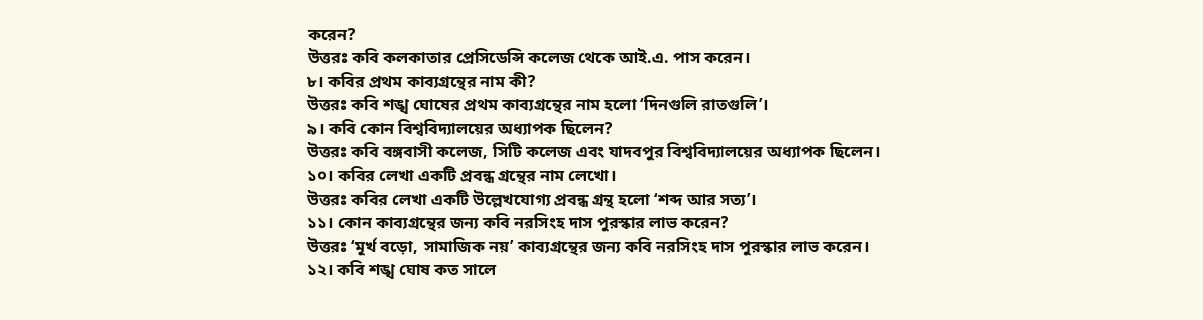করেন?
উত্তরঃ কবি কলকাতার প্রেসিডেন্সি কলেজ থেকে আই.এ. পাস করেন।
৮। কবির প্রথম কাব্যগ্রন্থের নাম কী?
উত্তরঃ কবি শঙ্খ ঘোষের প্রথম কাব্যগ্রন্থের নাম হলো ‘দিনগুলি রাতগুলি’।
৯। কবি কোন বিশ্ববিদ্যালয়ের অধ্যাপক ছিলেন?
উত্তরঃ কবি বঙ্গবাসী কলেজ, সিটি কলেজ এবং যাদবপুর বিশ্ববিদ্যালয়ের অধ্যাপক ছিলেন।
১০। কবির লেখা একটি প্রবন্ধ গ্রন্থের নাম লেখো।
উত্তরঃ কবির লেখা একটি উল্লেখযোগ্য প্রবন্ধ গ্রন্থ হলো ‘শব্দ আর সত্য’।
১১। কোন কাব্যগ্রন্থের জন্য কবি নরসিংহ দাস পুরস্কার লাভ করেন?
উত্তরঃ ‘মূর্খ বড়ো, সামাজিক নয়’ কাব্যগ্রন্থের জন্য কবি নরসিংহ দাস পুরস্কার লাভ করেন।
১২। কবি শঙ্খ ঘোষ কত সালে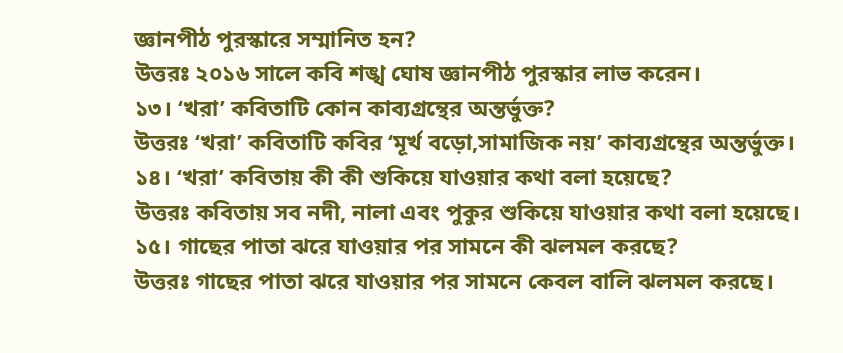জ্ঞানপীঠ পুরস্কারে সম্মানিত হন?
উত্তরঃ ২০১৬ সালে কবি শঙ্খ ঘোষ জ্ঞানপীঠ পুরস্কার লাভ করেন।
১৩। ‘খরা’ কবিতাটি কোন কাব্যগ্রন্থের অন্তর্ভুক্ত?
উত্তরঃ ‘খরা’ কবিতাটি কবির ‘মূর্খ বড়ো,সামাজিক নয়’ কাব্যগ্রন্থের অন্তর্ভুক্ত।
১৪। ‘খরা’ কবিতায় কী কী শুকিয়ে যাওয়ার কথা বলা হয়েছে?
উত্তরঃ কবিতায় সব নদী, নালা এবং পুকুর শুকিয়ে যাওয়ার কথা বলা হয়েছে।
১৫। গাছের পাতা ঝরে যাওয়ার পর সামনে কী ঝলমল করছে?
উত্তরঃ গাছের পাতা ঝরে যাওয়ার পর সামনে কেবল বালি ঝলমল করছে।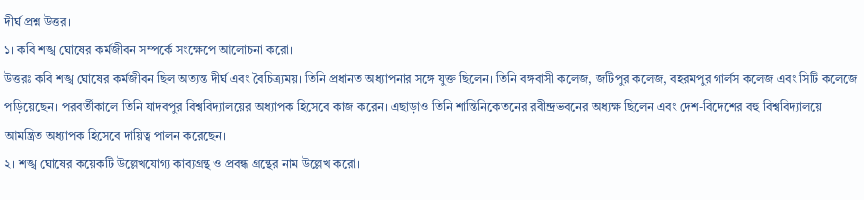দীর্ঘ প্রশ্ন উত্তর।
১। কবি শঙ্খ ঘোষের কর্মজীবন সম্পর্কে সংক্ষেপে আলোচনা করো।
উত্তরঃ কবি শঙ্খ ঘোষের কর্মজীবন ছিল অত্যন্ত দীর্ঘ এবং বৈচিত্র্যময়। তিনি প্রধানত অধ্যাপনার সঙ্গে যুক্ত ছিলেন। তিনি বঙ্গবাসী কলেজ, জটিপুর কলেজ, বহরমপুর গার্লস কলেজ এবং সিটি কলেজে পড়িয়েছেন। পরবর্তীকালে তিনি যাদবপুর বিশ্ববিদ্যালয়ের অধ্যাপক হিসেবে কাজ করেন। এছাড়াও তিনি শান্তিনিকেতনের রবীন্দ্রভবনের অধ্যক্ষ ছিলেন এবং দেশ-বিদেশের বহু বিশ্ববিদ্যালয়ে আমন্ত্রিত অধ্যাপক হিসেবে দায়িত্ব পালন করেছেন।
২। শঙ্খ ঘোষের কয়েকটি উল্লেখযোগ্য কাব্যগ্রন্থ ও প্রবন্ধ গ্রন্থের নাম উল্লেখ করো।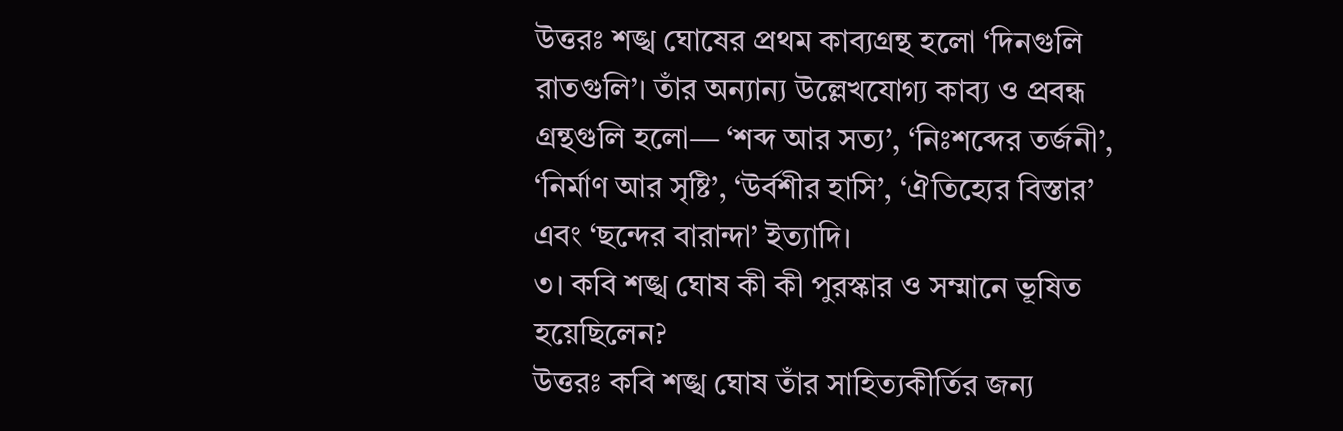উত্তরঃ শঙ্খ ঘোষের প্রথম কাব্যগ্রন্থ হলো ‘দিনগুলি রাতগুলি’। তাঁর অন্যান্য উল্লেখযোগ্য কাব্য ও প্রবন্ধ গ্রন্থগুলি হলো— ‘শব্দ আর সত্য’, ‘নিঃশব্দের তর্জনী’, ‘নির্মাণ আর সৃষ্টি’, ‘উর্বশীর হাসি’, ‘ঐতিহ্যের বিস্তার’ এবং ‘ছন্দের বারান্দা’ ইত্যাদি।
৩। কবি শঙ্খ ঘোষ কী কী পুরস্কার ও সম্মানে ভূষিত হয়েছিলেন?
উত্তরঃ কবি শঙ্খ ঘোষ তাঁর সাহিত্যকীর্তির জন্য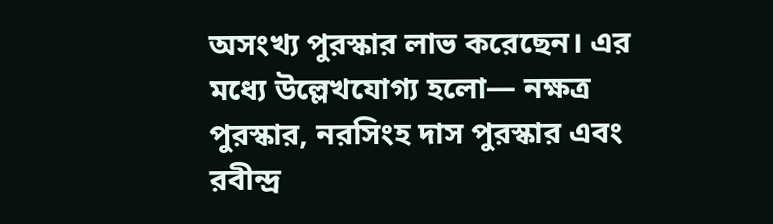অসংখ্য পুরস্কার লাভ করেছেন। এর মধ্যে উল্লেখযোগ্য হলো— নক্ষত্র পুরস্কার, নরসিংহ দাস পুরস্কার এবং রবীন্দ্র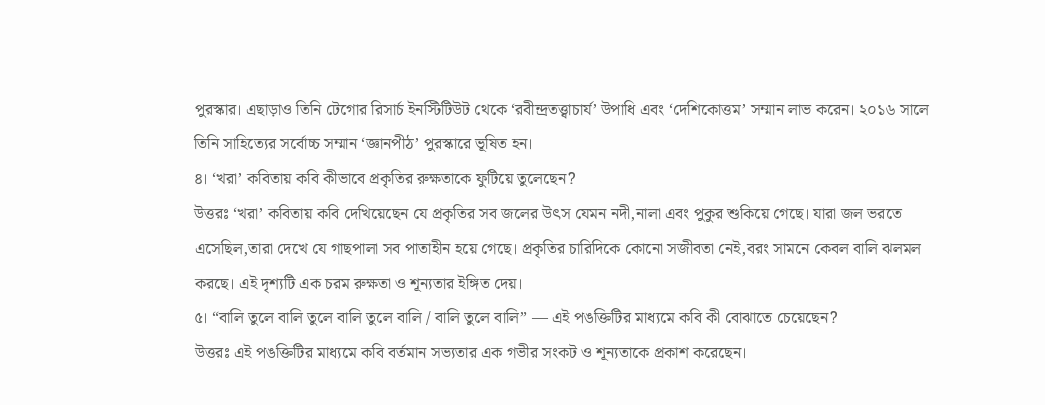পুরস্কার। এছাড়াও তিনি টেগোর রিসার্চ ইনস্টিটিউট থেকে ‘রবীন্দ্রতত্ত্বাচার্য’ উপাধি এবং ‘দেশিকোত্তম’ সম্মান লাভ করেন। ২০১৬ সালে তিনি সাহিত্যের সর্বোচ্চ সম্মান ‘জ্ঞানপীঠ’ পুরস্কারে ভূষিত হন।
৪। ‘খরা’ কবিতায় কবি কীভাবে প্রকৃতির রুক্ষতাকে ফুটিয়ে তুলেছেন?
উত্তরঃ ‘খরা’ কবিতায় কবি দেখিয়েছেন যে প্রকৃতির সব জলের উৎস যেমন নদী,নালা এবং পুকুর শুকিয়ে গেছে। যারা জল ভরতে এসেছিল,তারা দেখে যে গাছপালা সব পাতাহীন হয়ে গেছে। প্রকৃতির চারিদিকে কোনো সজীবতা নেই,বরং সামনে কেবল বালি ঝলমল করছে। এই দৃশ্যটি এক চরম রুক্ষতা ও শূন্যতার ইঙ্গিত দেয়।
৫। “বালি তুলে বালি তুলে বালি তুলে বালি / বালি তুলে বালি” — এই পঙক্তিটির মাধ্যমে কবি কী বোঝাতে চেয়েছেন?
উত্তরঃ এই পঙক্তিটির মাধ্যমে কবি বর্তমান সভ্যতার এক গভীর সংকট ও শূন্যতাকে প্রকাশ করেছেন।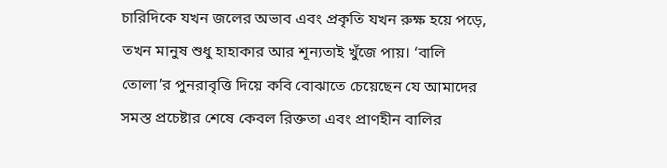চারিদিকে যখন জলের অভাব এবং প্রকৃতি যখন রুক্ষ হয়ে পড়ে, তখন মানুষ শুধু হাহাকার আর শূন্যতাই খুঁজে পায়। ‘বালি তোলা’র পুনরাবৃত্তি দিয়ে কবি বোঝাতে চেয়েছেন যে আমাদের সমস্ত প্রচেষ্টার শেষে কেবল রিক্ততা এবং প্রাণহীন বালির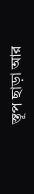স্তূপ ছাড়া আর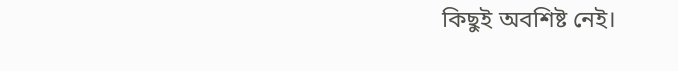কিছুই অবশিষ্ট নেই।